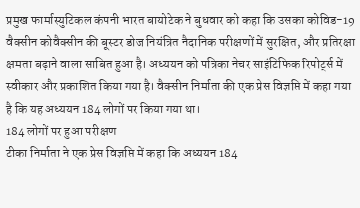प्रमुख फार्मास्युटिकल कंपनी भारत बायोटेक ने बुधवार को कहा कि उसका कोविड-19 वैक्सीन कोवैक्सीन की बूस्टर डोज नियंत्रित नैदानिक परीक्षणों में सुरक्षित, और प्रतिरक्षा क्षमता बढ़ाने वाला साबित हुआ है। अध्ययन को पत्रिका नेचर साइंटिफिक रिपोर्ट्स में स्वीकार और प्रकाशित किया गया है। वैक्सीन निर्माता की एक प्रेस विज्ञप्ति में कहा गया है कि यह अध्ययन 184 लोगों पर किया गया था।
184 लोगों पर हुआ परीक्षण
टीका निर्माता ने एक प्रेस विज्ञप्ति में कहा कि अध्ययन 184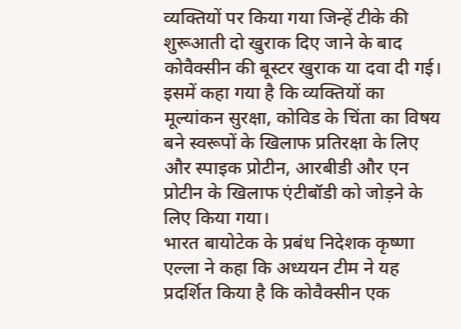व्यक्तियों पर किया गया जिन्हें टीके की शुरूआती दो खुराक दिए जाने के बाद कोवैक्सीन की बूस्टर खुराक या दवा दी गई। इसमें कहा गया है कि व्यक्तियों का मूल्यांकन सुरक्षा, कोविड के चिंता का विषय बने स्वरूपों के खिलाफ प्रतिरक्षा के लिए और स्पाइक प्रोटीन, आरबीडी और एन प्रोटीन के खिलाफ एंटीबॉडी को जोड़ने के लिए किया गया।
भारत बायोटेक के प्रबंध निदेशक कृष्णा एल्ला ने कहा कि अध्ययन टीम ने यह प्रदर्शित किया है कि कोवैक्सीन एक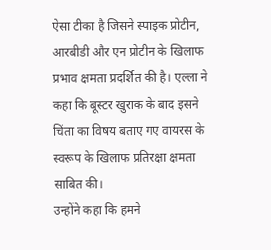ऐसा टीका है जिसने स्पाइक प्रोटीन, आरबीडी और एन प्रोटीन के खिलाफ प्रभाव क्षमता प्रदर्शित की है। एल्ला ने कहा कि बूस्टर खुराक के बाद इसने चिंता का विषय बताए गए वायरस के स्वरूप के खिलाफ प्रतिरक्षा क्षमता साबित की।
उन्होंने कहा कि हमने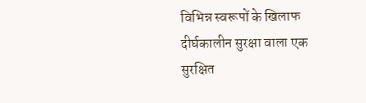विभिन्न स्वरूपों के खिलाफ दीर्घकालीन सुरक्षा वाला एक सुरक्षित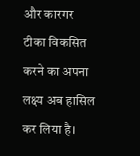और कारगर टीका विकसित करने का अपना लक्ष्य अब हासिल कर लिया है।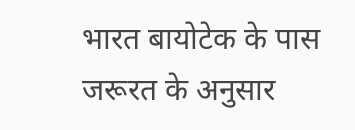भारत बायोटेक के पास जरूरत के अनुसार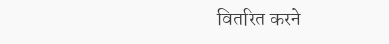वितरित करने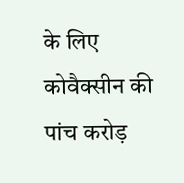के लिए कोवैक्सीन की पांच करोड़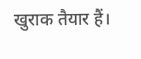खुराक तैयार हैं।